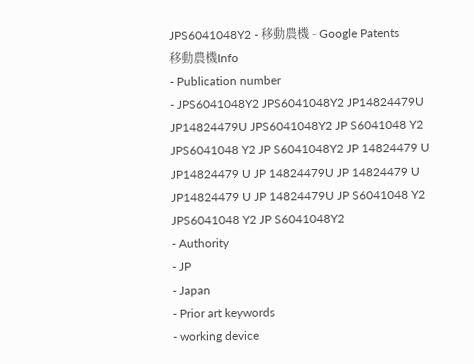JPS6041048Y2 - 移動農機 - Google Patents
移動農機Info
- Publication number
- JPS6041048Y2 JPS6041048Y2 JP14824479U JP14824479U JPS6041048Y2 JP S6041048 Y2 JPS6041048 Y2 JP S6041048Y2 JP 14824479 U JP14824479 U JP 14824479U JP 14824479 U JP14824479 U JP 14824479U JP S6041048 Y2 JPS6041048 Y2 JP S6041048Y2
- Authority
- JP
- Japan
- Prior art keywords
- working device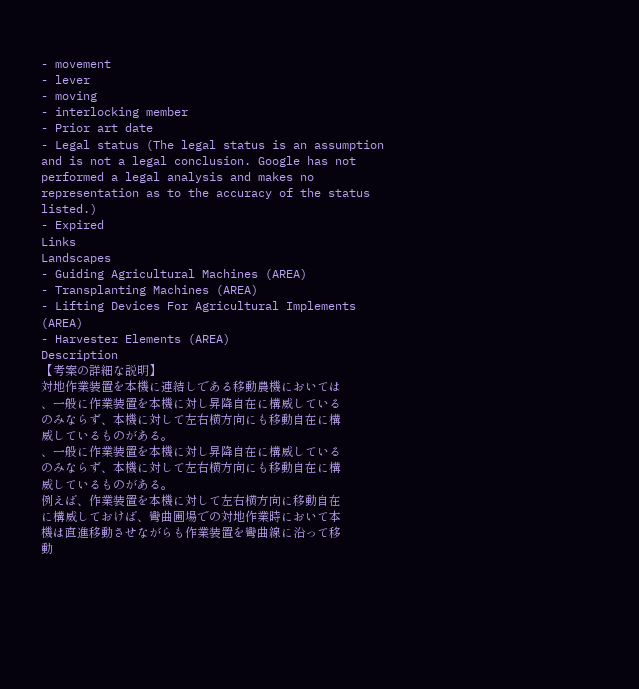- movement
- lever
- moving
- interlocking member
- Prior art date
- Legal status (The legal status is an assumption and is not a legal conclusion. Google has not performed a legal analysis and makes no representation as to the accuracy of the status listed.)
- Expired
Links
Landscapes
- Guiding Agricultural Machines (AREA)
- Transplanting Machines (AREA)
- Lifting Devices For Agricultural Implements (AREA)
- Harvester Elements (AREA)
Description
【考案の詳細な説明】
対地作業装置を本機に連結しである移動農機においては
、一般に作業装置を本機に対し昇降自在に構威している
のみならず、本機に対して左右横方向にも移動自在に構
威しているものがある。
、一般に作業装置を本機に対し昇降自在に構威している
のみならず、本機に対して左右横方向にも移動自在に構
威しているものがある。
例えば、作業装置を本機に対して左右横方向に移動自在
に構威しておけば、彎曲圃場での対地作業時において本
機は直進移動させながらも作業装置を彎曲線に沿って移
動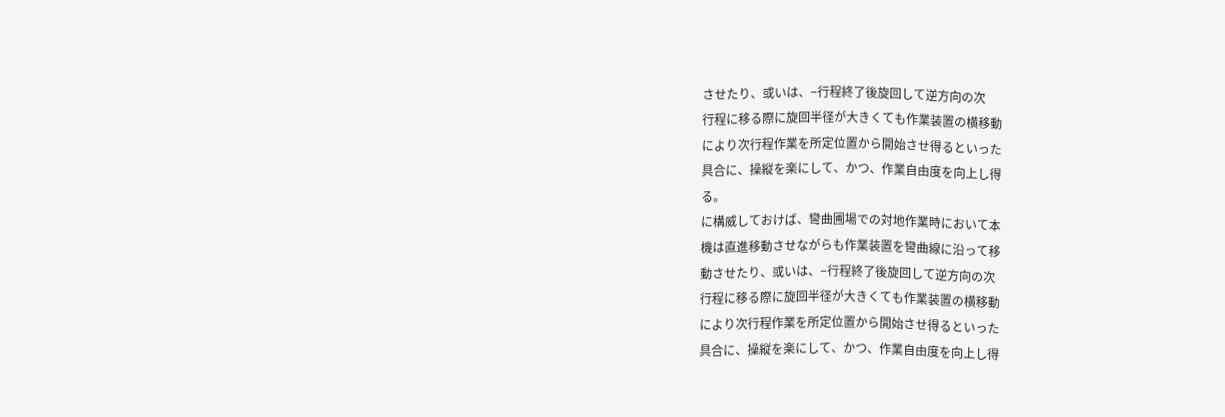させたり、或いは、−行程終了後旋回して逆方向の次
行程に移る際に旋回半径が大きくても作業装置の横移動
により次行程作業を所定位置から開始させ得るといった
具合に、操縦を楽にして、かつ、作業自由度を向上し得
る。
に構威しておけば、彎曲圃場での対地作業時において本
機は直進移動させながらも作業装置を彎曲線に沿って移
動させたり、或いは、−行程終了後旋回して逆方向の次
行程に移る際に旋回半径が大きくても作業装置の横移動
により次行程作業を所定位置から開始させ得るといった
具合に、操縦を楽にして、かつ、作業自由度を向上し得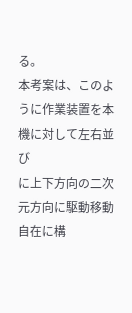る。
本考案は、このように作業装置を本機に対して左右並び
に上下方向の二次元方向に駆動移動自在に構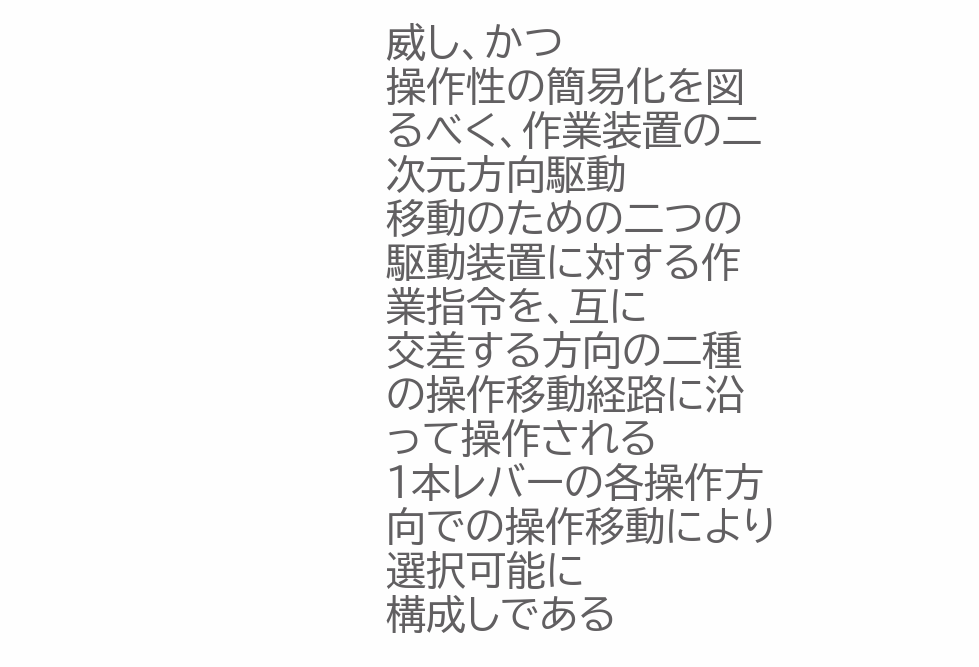威し、かつ
操作性の簡易化を図るべく、作業装置の二次元方向駆動
移動のための二つの駆動装置に対する作業指令を、互に
交差する方向の二種の操作移動経路に沿って操作される
1本レバーの各操作方向での操作移動により選択可能に
構成しである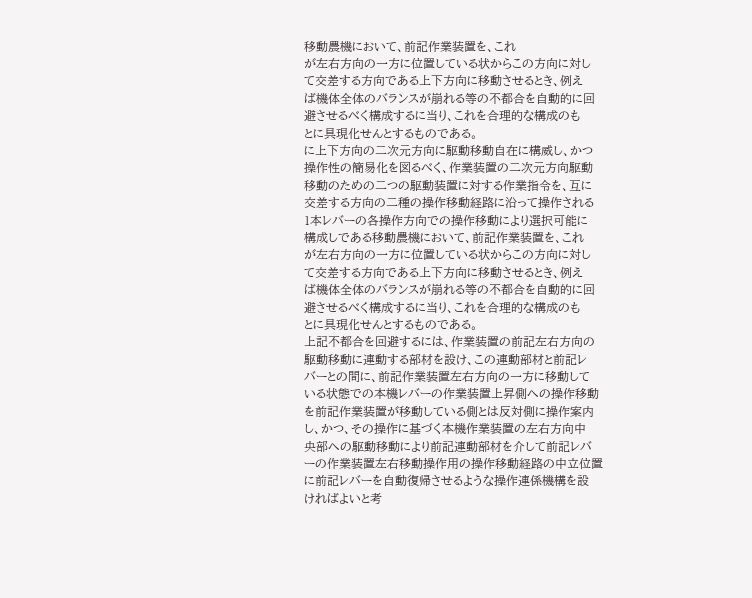移動農機において、前記作業装置を、これ
が左右方向の一方に位置している状からこの方向に対し
て交差する方向である上下方向に移動させるとき、例え
ば機体全体のバランスが崩れる等の不都合を自動的に回
避させるべく構成するに当り、これを合理的な構成のも
とに具現化せんとするものである。
に上下方向の二次元方向に駆動移動自在に構威し、かつ
操作性の簡易化を図るべく、作業装置の二次元方向駆動
移動のための二つの駆動装置に対する作業指令を、互に
交差する方向の二種の操作移動経路に沿って操作される
1本レバーの各操作方向での操作移動により選択可能に
構成しである移動農機において、前記作業装置を、これ
が左右方向の一方に位置している状からこの方向に対し
て交差する方向である上下方向に移動させるとき、例え
ば機体全体のバランスが崩れる等の不都合を自動的に回
避させるべく構成するに当り、これを合理的な構成のも
とに具現化せんとするものである。
上記不都合を回避するには、作業装置の前記左右方向の
駆動移動に連動する部材を設け、この連動部材と前記レ
バーとの間に、前記作業装置左右方向の一方に移動して
いる状態での本機レバーの作業装置上昇側への操作移動
を前記作業装置が移動している側とは反対側に操作案内
し、かつ、その操作に基づく本機作業装置の左右方向中
央部への駆動移動により前記連動部材を介して前記レバ
ーの作業装置左右移動操作用の操作移動経路の中立位置
に前記レバーを自動復帰させるような操作連係機構を設
ければよいと考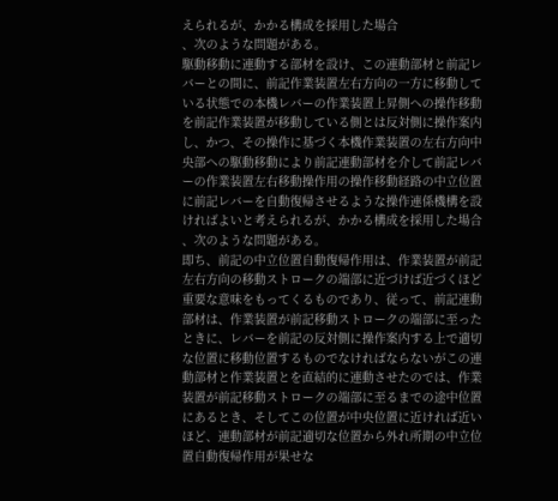えられるが、かかる構成を採用した場合
、次のような問題がある。
駆動移動に連動する部材を設け、この連動部材と前記レ
バーとの間に、前記作業装置左右方向の一方に移動して
いる状態での本機レバーの作業装置上昇側への操作移動
を前記作業装置が移動している側とは反対側に操作案内
し、かつ、その操作に基づく本機作業装置の左右方向中
央部への駆動移動により前記連動部材を介して前記レバ
ーの作業装置左右移動操作用の操作移動経路の中立位置
に前記レバーを自動復帰させるような操作連係機構を設
ければよいと考えられるが、かかる構成を採用した場合
、次のような問題がある。
即ち、前記の中立位置自動復帰作用は、作業装置が前記
左右方向の移動ストロークの端部に近づけば近づくほど
重要な意味をもってくるものであり、従って、前記連動
部材は、作業装置が前記移動ストロークの端部に至った
ときに、レバーを前記の反対側に操作案内する上で適切
な位置に移動位置するものでなければならないがこの連
動部材と作業装置とを直結的に連動させたのでは、作業
装置が前記移動ストロークの端部に至るまでの途中位置
にあるとき、そしてこの位置が中央位置に近ければ近い
ほど、連動部材が前記適切な位置から外れ所期の中立位
置自動復帰作用が果せな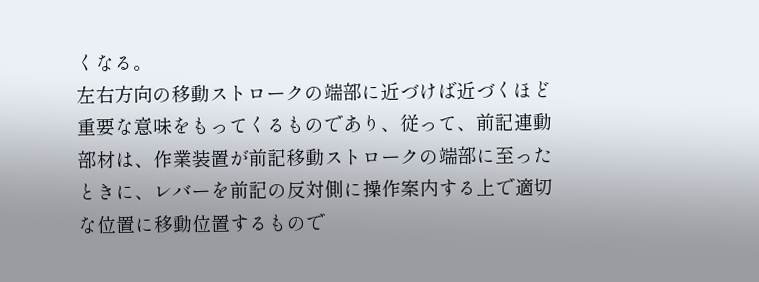くなる。
左右方向の移動ストロークの端部に近づけば近づくほど
重要な意味をもってくるものであり、従って、前記連動
部材は、作業装置が前記移動ストロークの端部に至った
ときに、レバーを前記の反対側に操作案内する上で適切
な位置に移動位置するもので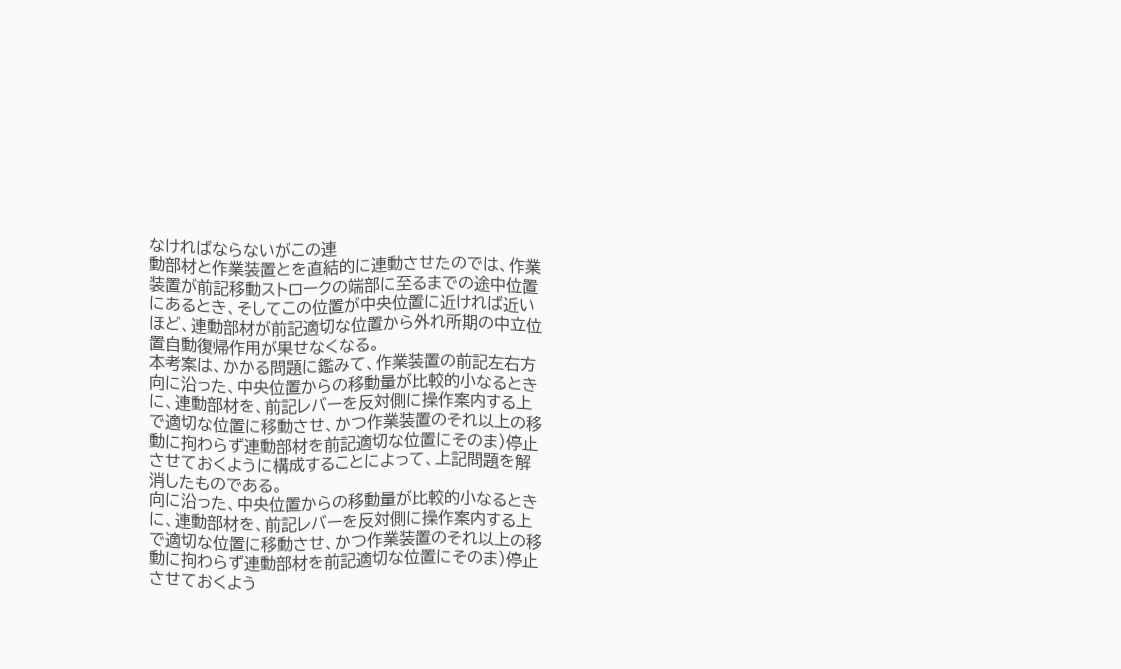なければならないがこの連
動部材と作業装置とを直結的に連動させたのでは、作業
装置が前記移動ストロークの端部に至るまでの途中位置
にあるとき、そしてこの位置が中央位置に近ければ近い
ほど、連動部材が前記適切な位置から外れ所期の中立位
置自動復帰作用が果せなくなる。
本考案は、かかる問題に鑑みて、作業装置の前記左右方
向に沿った、中央位置からの移動量が比較的小なるとき
に、連動部材を、前記レバーを反対側に操作案内する上
で適切な位置に移動させ、かつ作業装置のそれ以上の移
動に拘わらず連動部材を前記適切な位置にそのま)停止
させておくように構成することによって、上記問題を解
消したものである。
向に沿った、中央位置からの移動量が比較的小なるとき
に、連動部材を、前記レバーを反対側に操作案内する上
で適切な位置に移動させ、かつ作業装置のそれ以上の移
動に拘わらず連動部材を前記適切な位置にそのま)停止
させておくよう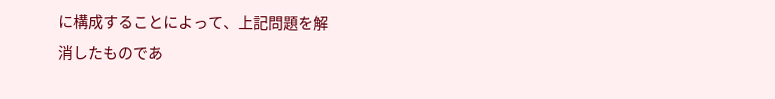に構成することによって、上記問題を解
消したものであ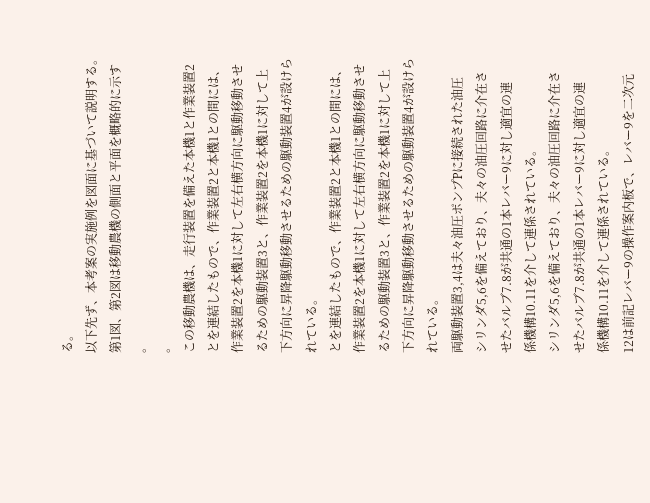る。
以下先ず、本考案の実施例を図面に基づいて説明する。
第1図、第2図は移動農機の側面と平面を概略的に示す
。
。
この移動農機は、走行装置を備えた本機1と作業装置2
とを連結したもので、作業装置2と本機1との間には、
作業装置2を本機1に対して左右横方向に駆動移動させ
るための駆動装置3と、作業装置2を本機1に対して上
下方向に昇降駆動移動させるための駆動装置4が設けら
れている。
とを連結したもので、作業装置2と本機1との間には、
作業装置2を本機1に対して左右横方向に駆動移動させ
るための駆動装置3と、作業装置2を本機1に対して上
下方向に昇降駆動移動させるための駆動装置4が設けら
れている。
両駆動装置3,4は夫々油圧ポンプPに接続された油圧
シリンダ5,6を備えており、夫々の油圧回路に介在さ
せたバルブ7.8が共通の1本レバー9に対し適宜の連
係機構10.11を介して連係されている。
シリンダ5,6を備えており、夫々の油圧回路に介在さ
せたバルブ7.8が共通の1本レバー9に対し適宜の連
係機構10.11を介して連係されている。
12は前記レバー9の操作案内板で、レバー9を二次元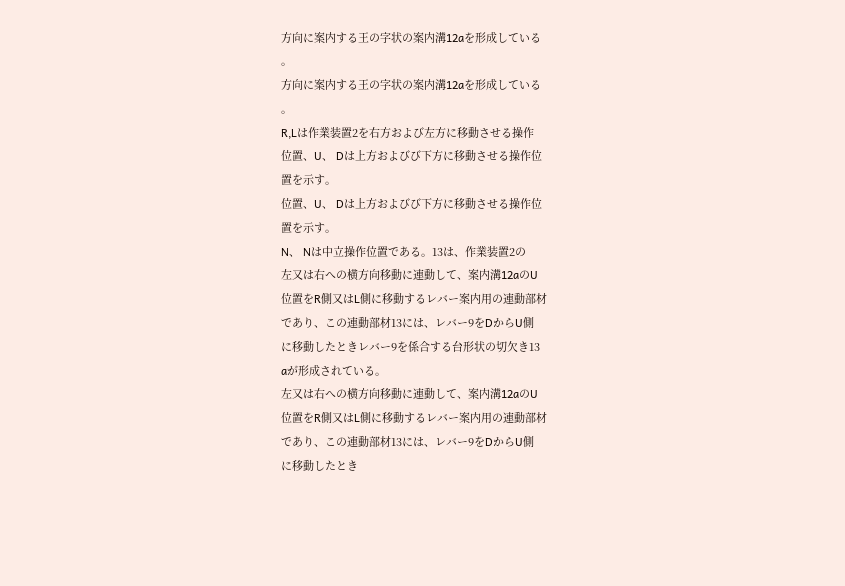方向に案内する王の字状の案内溝12aを形成している
。
方向に案内する王の字状の案内溝12aを形成している
。
R,Lは作業装置2を右方および左方に移動させる操作
位置、U、 Dは上方およびび下方に移動させる操作位
置を示す。
位置、U、 Dは上方およびび下方に移動させる操作位
置を示す。
N、 Nは中立操作位置である。13は、作業装置2の
左又は右への横方向移動に連動して、案内溝12aのU
位置をR側又はL側に移動するレバー案内用の連動部材
であり、この連動部材13には、レバー9をDからU側
に移動したときレバー9を係合する台形状の切欠き13
aが形成されている。
左又は右への横方向移動に連動して、案内溝12aのU
位置をR側又はL側に移動するレバー案内用の連動部材
であり、この連動部材13には、レバー9をDからU側
に移動したとき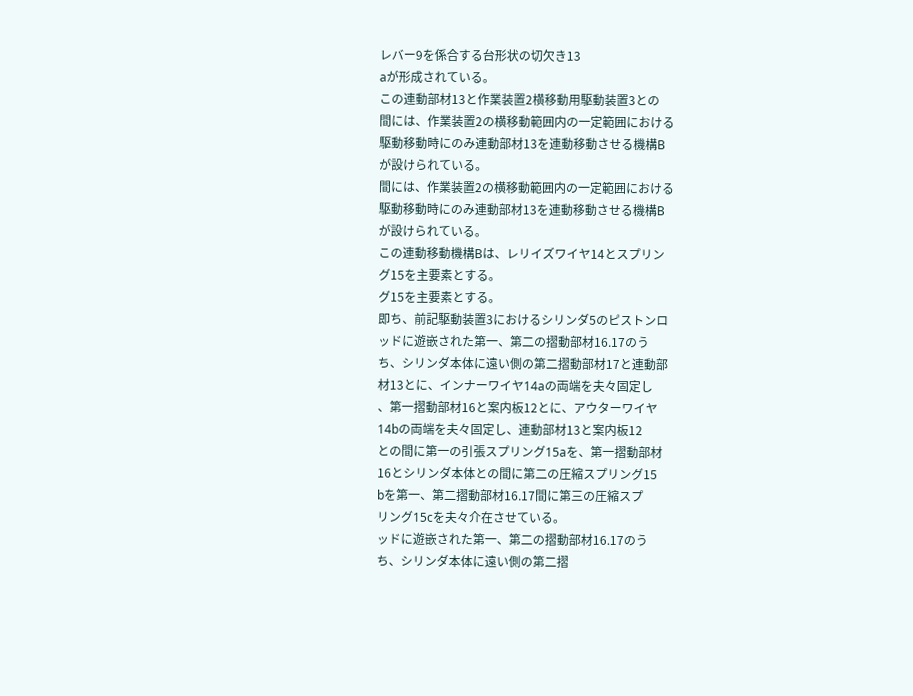レバー9を係合する台形状の切欠き13
aが形成されている。
この連動部材13と作業装置2横移動用駆動装置3との
間には、作業装置2の横移動範囲内の一定範囲における
駆動移動時にのみ連動部材13を連動移動させる機構B
が設けられている。
間には、作業装置2の横移動範囲内の一定範囲における
駆動移動時にのみ連動部材13を連動移動させる機構B
が設けられている。
この連動移動機構Bは、レリイズワイヤ14とスプリン
グ15を主要素とする。
グ15を主要素とする。
即ち、前記駆動装置3におけるシリンダ5のピストンロ
ッドに遊嵌された第一、第二の摺動部材16.17のう
ち、シリンダ本体に遠い側の第二摺動部材17と連動部
材13とに、インナーワイヤ14aの両端を夫々固定し
、第一摺動部材16と案内板12とに、アウターワイヤ
14bの両端を夫々固定し、連動部材13と案内板12
との間に第一の引張スプリング15aを、第一摺動部材
16とシリンダ本体との間に第二の圧縮スプリング15
bを第一、第二摺動部材16.17間に第三の圧縮スプ
リング15cを夫々介在させている。
ッドに遊嵌された第一、第二の摺動部材16.17のう
ち、シリンダ本体に遠い側の第二摺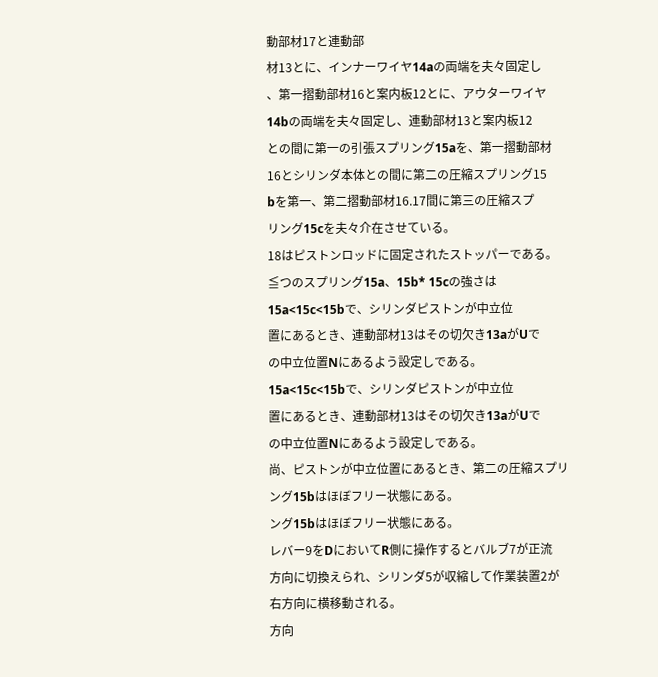動部材17と連動部
材13とに、インナーワイヤ14aの両端を夫々固定し
、第一摺動部材16と案内板12とに、アウターワイヤ
14bの両端を夫々固定し、連動部材13と案内板12
との間に第一の引張スプリング15aを、第一摺動部材
16とシリンダ本体との間に第二の圧縮スプリング15
bを第一、第二摺動部材16.17間に第三の圧縮スプ
リング15cを夫々介在させている。
18はピストンロッドに固定されたストッパーである。
≦つのスプリング15a、15b* 15cの強さは
15a<15c<15bで、シリンダピストンが中立位
置にあるとき、連動部材13はその切欠き13aがUで
の中立位置Nにあるよう設定しである。
15a<15c<15bで、シリンダピストンが中立位
置にあるとき、連動部材13はその切欠き13aがUで
の中立位置Nにあるよう設定しである。
尚、ピストンが中立位置にあるとき、第二の圧縮スプリ
ング15bはほぼフリー状態にある。
ング15bはほぼフリー状態にある。
レバー9をDにおいてR側に操作するとバルブ7が正流
方向に切換えられ、シリンダ5が収縮して作業装置2が
右方向に横移動される。
方向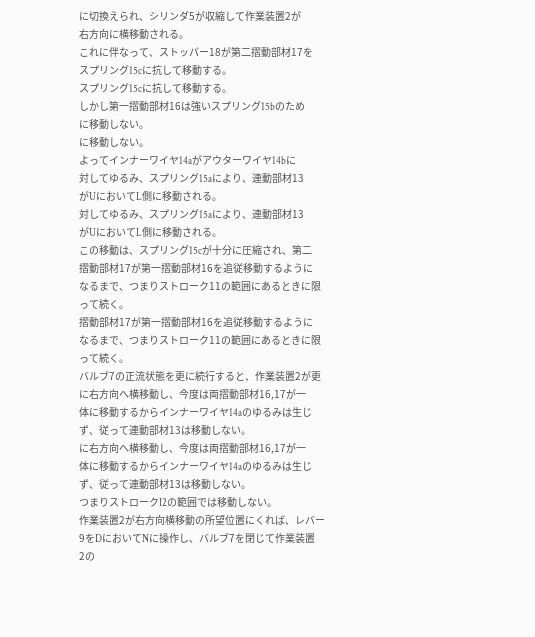に切換えられ、シリンダ5が収縮して作業装置2が
右方向に横移動される。
これに伴なって、ストッパー18が第二摺動部材17を
スプリング15cに抗して移動する。
スプリング15cに抗して移動する。
しかし第一摺動部材16は強いスプリング15bのため
に移動しない。
に移動しない。
よってインナーワイヤ14aがアウターワイヤ14bに
対してゆるみ、スプリング15aにより、連動部材13
がUにおいてL側に移動される。
対してゆるみ、スプリング15aにより、連動部材13
がUにおいてL側に移動される。
この移動は、スプリング15cが十分に圧縮され、第二
摺動部材17が第一摺動部材16を追従移動するように
なるまで、つまりストローク11の範囲にあるときに限
って続く。
摺動部材17が第一摺動部材16を追従移動するように
なるまで、つまりストローク11の範囲にあるときに限
って続く。
バルブ7の正流状態を更に続行すると、作業装置2が更
に右方向へ横移動し、今度は両摺動部材16,17が一
体に移動するからインナーワイヤ14aのゆるみは生じ
ず、従って連動部材13は移動しない。
に右方向へ横移動し、今度は両摺動部材16,17が一
体に移動するからインナーワイヤ14aのゆるみは生じ
ず、従って連動部材13は移動しない。
つまりストロークI2の範囲では移動しない。
作業装置2が右方向横移動の所望位置にくれば、レバー
9をDにおいてNに操作し、バルブ7を閉じて作業装置
2の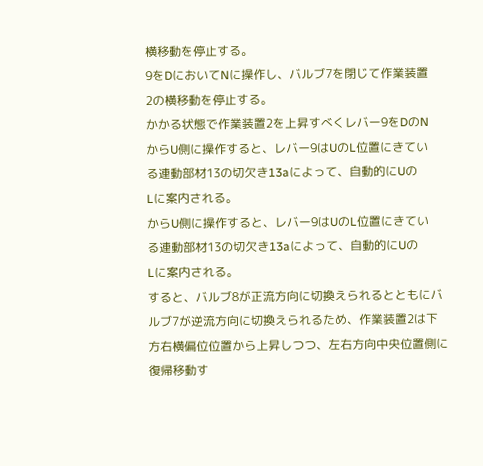横移動を停止する。
9をDにおいてNに操作し、バルブ7を閉じて作業装置
2の横移動を停止する。
かかる状態で作業装置2を上昇すべくレバー9をDのN
からU側に操作すると、レバー9はUのL位置にきてい
る連動部材13の切欠き13aによって、自動的にUの
Lに案内される。
からU側に操作すると、レバー9はUのL位置にきてい
る連動部材13の切欠き13aによって、自動的にUの
Lに案内される。
すると、バルブ8が正流方向に切換えられるとともにバ
ルブ7が逆流方向に切換えられるため、作業装置2は下
方右横偏位位置から上昇しつつ、左右方向中央位置側に
復帰移動す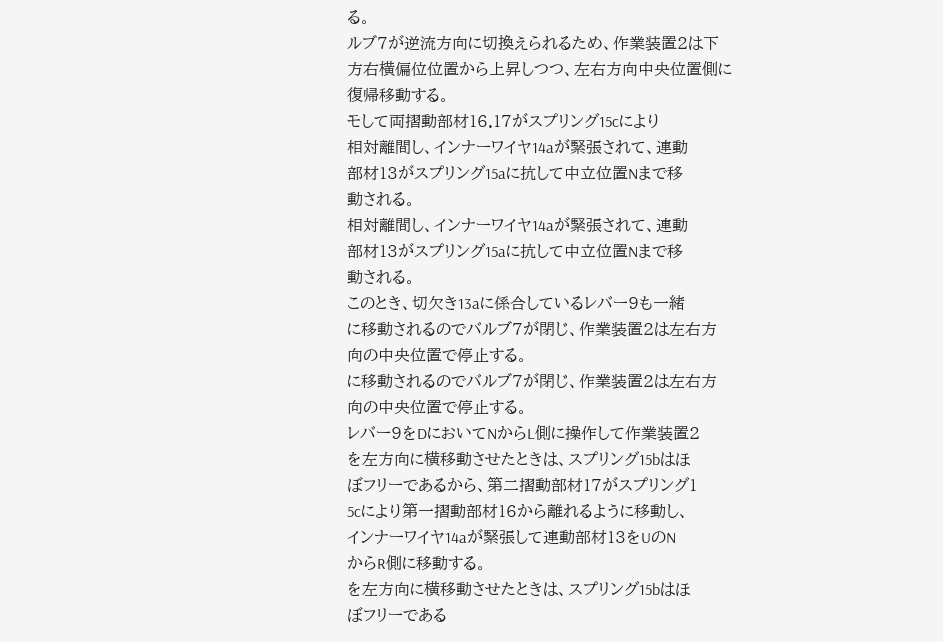る。
ルブ7が逆流方向に切換えられるため、作業装置2は下
方右横偏位位置から上昇しつつ、左右方向中央位置側に
復帰移動する。
モして両摺動部材16.17がスプリング15cにより
相対離間し、インナーワイヤ14aが緊張されて、連動
部材13がスプリング15aに抗して中立位置Nまで移
動される。
相対離間し、インナーワイヤ14aが緊張されて、連動
部材13がスプリング15aに抗して中立位置Nまで移
動される。
このとき、切欠き13aに係合しているレバー9も一緒
に移動されるのでバルブ7が閉じ、作業装置2は左右方
向の中央位置で停止する。
に移動されるのでバルブ7が閉じ、作業装置2は左右方
向の中央位置で停止する。
レバー9をDにおいてNからL側に操作して作業装置2
を左方向に横移動させたときは、スプリング15bはほ
ぼフリーであるから、第二摺動部材17がスプリング1
5cにより第一摺動部材16から離れるように移動し、
インナーワイヤ14aが緊張して連動部材13をUのN
からR側に移動する。
を左方向に横移動させたときは、スプリング15bはほ
ぼフリーである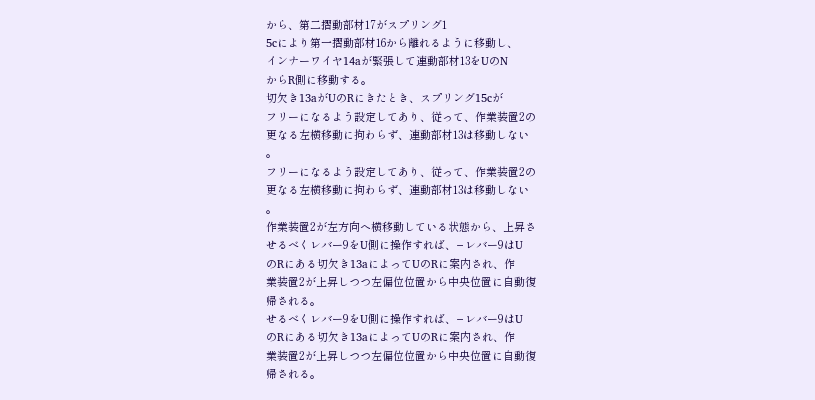から、第二摺動部材17がスプリング1
5cにより第一摺動部材16から離れるように移動し、
インナーワイヤ14aが緊張して連動部材13をUのN
からR側に移動する。
切欠き13aがUのRにきたとき、スプリング15cが
フリーになるよう設定してあり、従って、作業装置2の
更なる左横移動に拘わらず、連動部材13は移動しない
。
フリーになるよう設定してあり、従って、作業装置2の
更なる左横移動に拘わらず、連動部材13は移動しない
。
作業装置2が左方向へ横移動している状態から、上昇さ
せるべくレバー9をU側に操作すれば、−レバー9はU
のRにある切欠き13aによってUのRに案内され、作
業装置2が上昇しつつ左偏位位置から中央位置に自動復
帰される。
せるべくレバー9をU側に操作すれば、−レバー9はU
のRにある切欠き13aによってUのRに案内され、作
業装置2が上昇しつつ左偏位位置から中央位置に自動復
帰される。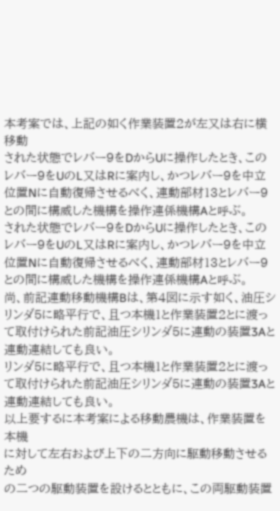本考案では、上記の如く作業装置2が左又は右に横移動
された状態でレバー9をDからUに操作したとき、この
レバー9をUのL又はRに案内し、かつレバー9を中立
位置Nに自動復帰させるべく、連動部材13とレバー9
との間に構威した機構を操作連係機構Aと呼ぶ。
された状態でレバー9をDからUに操作したとき、この
レバー9をUのL又はRに案内し、かつレバー9を中立
位置Nに自動復帰させるべく、連動部材13とレバー9
との間に構威した機構を操作連係機構Aと呼ぶ。
尚、前記連動移動機構Bは、第4図に示す如く、油圧シ
リンダ5に略平行で、且つ本機1と作業装置2とに渡っ
て取付けられた前記油圧シリンダ5に連動の装置3Aと
連動連結しても良い。
リンダ5に略平行で、且つ本機1と作業装置2とに渡っ
て取付けられた前記油圧シリンダ5に連動の装置3Aと
連動連結しても良い。
以上要するに本考案による移動農機は、作業装置を本機
に対して左右および上下の二方向に駆動移動させるため
の二つの駆動装置を設けるとともに、この両駆動装置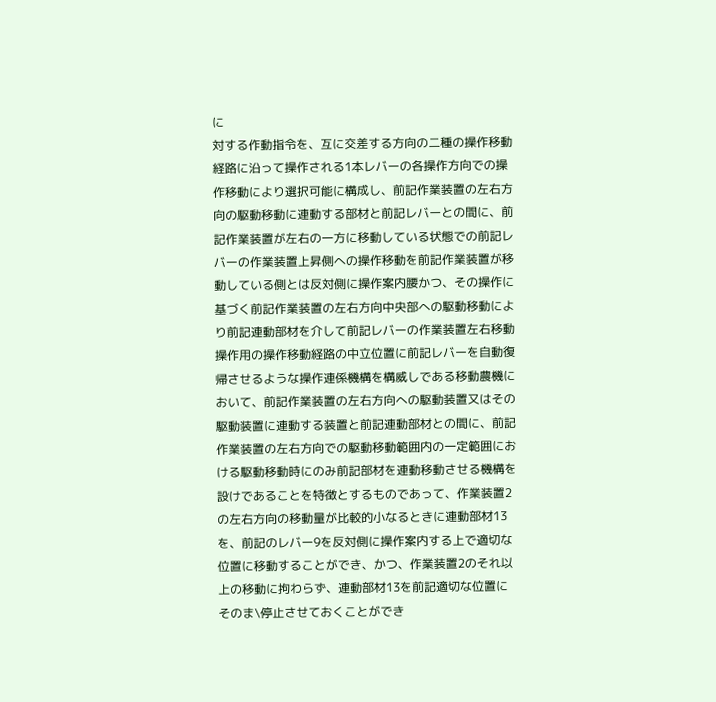に
対する作動指令を、互に交差する方向の二種の操作移動
経路に沿って操作される1本レバーの各操作方向での操
作移動により選択可能に構成し、前記作業装置の左右方
向の駆動移動に連動する部材と前記レバーとの間に、前
記作業装置が左右の一方に移動している状態での前記レ
バーの作業装置上昇側への操作移動を前記作業装置が移
動している側とは反対側に操作案内腰かつ、その操作に
基づく前記作業装置の左右方向中央部への駆動移動によ
り前記連動部材を介して前記レバーの作業装置左右移動
操作用の操作移動経路の中立位置に前記レバーを自動復
帰させるような操作連係機構を構威しである移動農機に
おいて、前記作業装置の左右方向への駆動装置又はその
駆動装置に連動する装置と前記連動部材との間に、前記
作業装置の左右方向での駆動移動範囲内の一定範囲にお
ける駆動移動時にのみ前記部材を連動移動させる機構を
設けであることを特徴とするものであって、作業装置2
の左右方向の移動量が比較的小なるときに連動部材13
を、前記のレバー9を反対側に操作案内する上で適切な
位置に移動することができ、かつ、作業装置2のそれ以
上の移動に拘わらず、連動部材13を前記適切な位置に
そのま\停止させておくことができ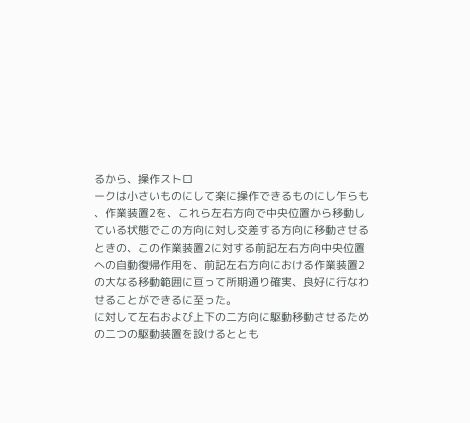るから、操作ストロ
ークは小さいものにして楽に操作できるものにし乍らも
、作業装置2を、これら左右方向で中央位置から移動し
ている状態でこの方向に対し交差する方向に移動させる
ときの、この作業装置2に対する前記左右方向中央位置
への自動復帰作用を、前記左右方向における作業装置2
の大なる移動範囲に亘って所期通り確実、良好に行なわ
せることができるに至った。
に対して左右および上下の二方向に駆動移動させるため
の二つの駆動装置を設けるととも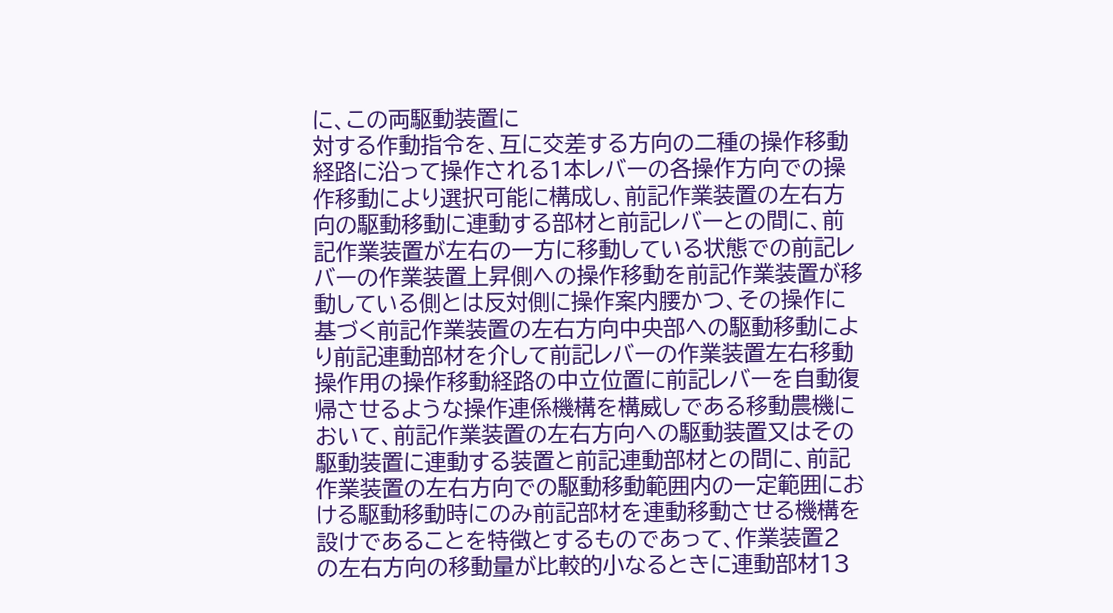に、この両駆動装置に
対する作動指令を、互に交差する方向の二種の操作移動
経路に沿って操作される1本レバーの各操作方向での操
作移動により選択可能に構成し、前記作業装置の左右方
向の駆動移動に連動する部材と前記レバーとの間に、前
記作業装置が左右の一方に移動している状態での前記レ
バーの作業装置上昇側への操作移動を前記作業装置が移
動している側とは反対側に操作案内腰かつ、その操作に
基づく前記作業装置の左右方向中央部への駆動移動によ
り前記連動部材を介して前記レバーの作業装置左右移動
操作用の操作移動経路の中立位置に前記レバーを自動復
帰させるような操作連係機構を構威しである移動農機に
おいて、前記作業装置の左右方向への駆動装置又はその
駆動装置に連動する装置と前記連動部材との間に、前記
作業装置の左右方向での駆動移動範囲内の一定範囲にお
ける駆動移動時にのみ前記部材を連動移動させる機構を
設けであることを特徴とするものであって、作業装置2
の左右方向の移動量が比較的小なるときに連動部材13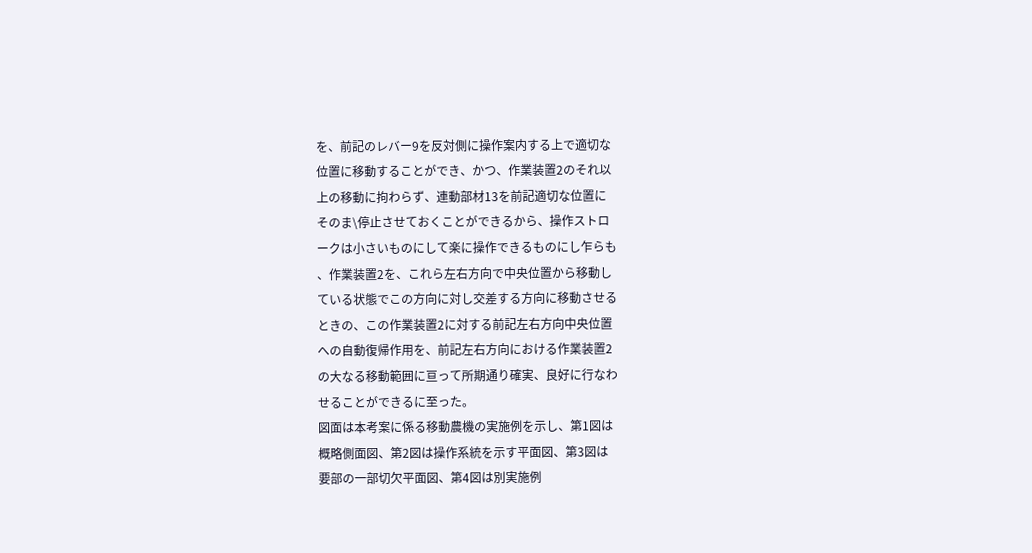を、前記のレバー9を反対側に操作案内する上で適切な
位置に移動することができ、かつ、作業装置2のそれ以
上の移動に拘わらず、連動部材13を前記適切な位置に
そのま\停止させておくことができるから、操作ストロ
ークは小さいものにして楽に操作できるものにし乍らも
、作業装置2を、これら左右方向で中央位置から移動し
ている状態でこの方向に対し交差する方向に移動させる
ときの、この作業装置2に対する前記左右方向中央位置
への自動復帰作用を、前記左右方向における作業装置2
の大なる移動範囲に亘って所期通り確実、良好に行なわ
せることができるに至った。
図面は本考案に係る移動農機の実施例を示し、第1図は
概略側面図、第2図は操作系統を示す平面図、第3図は
要部の一部切欠平面図、第4図は別実施例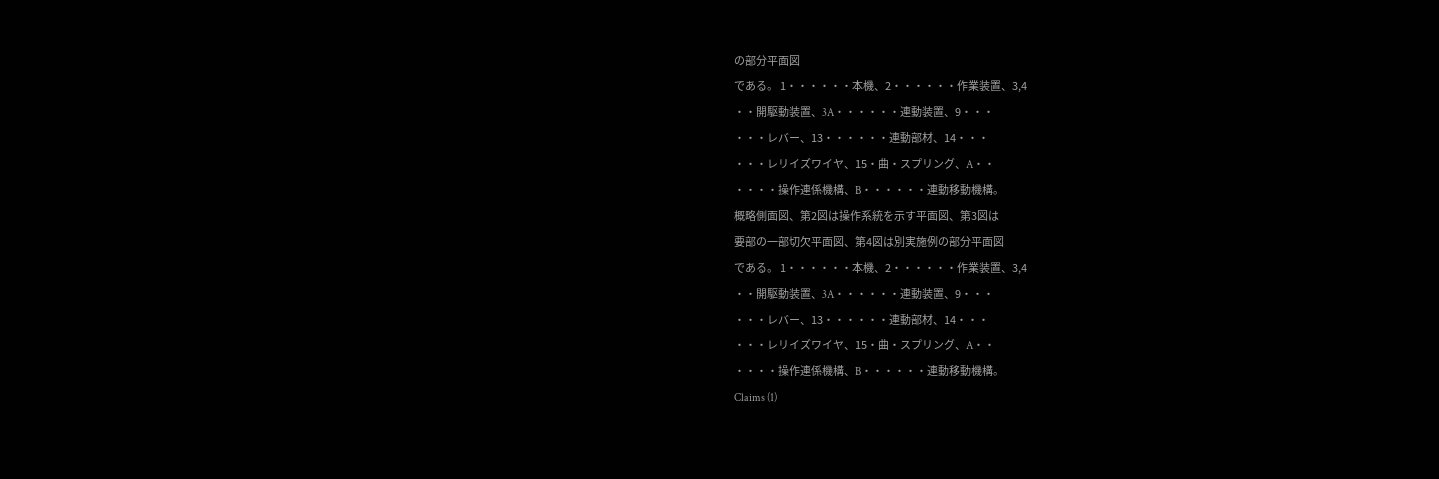の部分平面図
である。 1・・・・・・本機、2・・・・・・作業装置、3,4
・・開駆動装置、3A・・・・・・連動装置、9・・・
・・・レバー、13・・・・・・連動部材、14・・・
・・・レリイズワイヤ、15・曲・スプリング、A・・
・・・・操作連係機構、B・・・・・・連動移動機構。
概略側面図、第2図は操作系統を示す平面図、第3図は
要部の一部切欠平面図、第4図は別実施例の部分平面図
である。 1・・・・・・本機、2・・・・・・作業装置、3,4
・・開駆動装置、3A・・・・・・連動装置、9・・・
・・・レバー、13・・・・・・連動部材、14・・・
・・・レリイズワイヤ、15・曲・スプリング、A・・
・・・・操作連係機構、B・・・・・・連動移動機構。
Claims (1)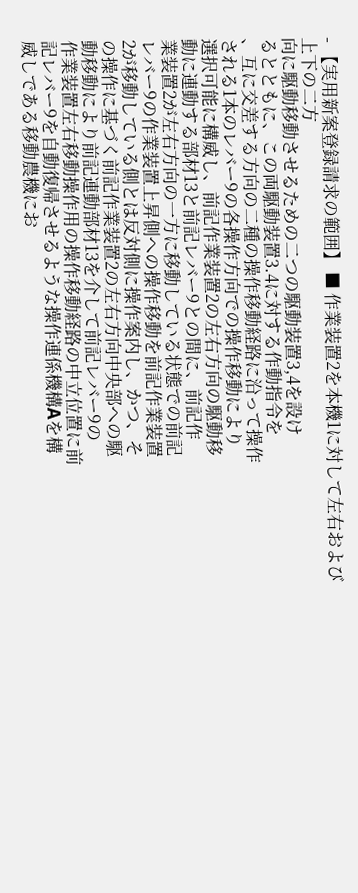- 【実用新案登録請求の範囲】 ■ 作業装置2を本機1に対して左右および上下の二方
向に駆動移動させるための二つの駆動装置3,4を設け
るとともに、この両駆動装置3.4に対する作動指令を
、互に交差する方向の二種の操作移動経路に沿って操作
される1本のレバー9の各操作方向での操作移動により
選択可能に構威し、前記作業装置2の左右方向の駆動移
動に連動する部材13と前記レバー9との間に、前記作
業装置2が左右方向の一方に移動している状態での前記
レバー9の作業装置上昇側への操作移動を前記作業装置
2が移動している側とは反対側に操作案内し、かつ、そ
の操作に基づく前記作業装置2の左右方向中央部への駆
動移動により前記連動部材13を介して前記レバー9の
作業装置左右移動操作用の操作移動経路の中立位置に前
記レバー9を自動復帰させるような操作連係機構Aを構
威しである移動農機にお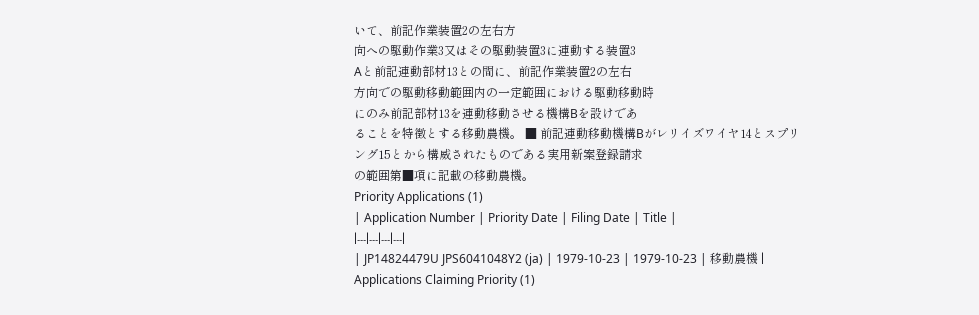いて、前記作業装置2の左右方
向への駆動作業3又はその駆動装置3に連動する装置3
Aと前記連動部材13との間に、前記作業装置2の左右
方向での駆動移動範囲内の一定範囲における駆動移動時
にのみ前記部材13を連動移動させる機構Bを設けであ
ることを特徴とする移動農機。 ■ 前記連動移動機構Bがレリイズワイヤ14とスプリ
ング15とから構威されたものである実用新案登録請求
の範囲第■項に記載の移動農機。
Priority Applications (1)
| Application Number | Priority Date | Filing Date | Title |
|---|---|---|---|
| JP14824479U JPS6041048Y2 (ja) | 1979-10-23 | 1979-10-23 | 移動農機 |
Applications Claiming Priority (1)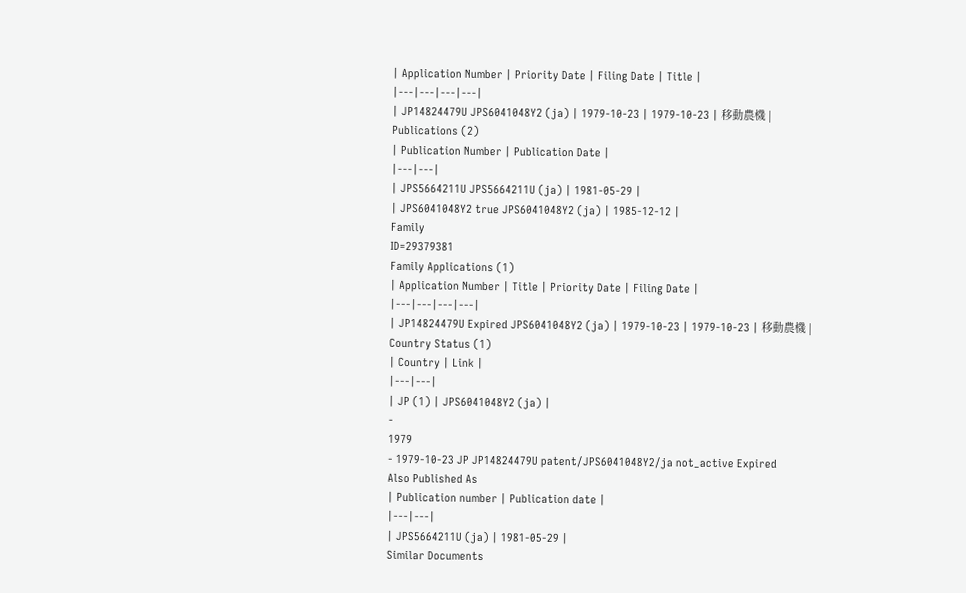| Application Number | Priority Date | Filing Date | Title |
|---|---|---|---|
| JP14824479U JPS6041048Y2 (ja) | 1979-10-23 | 1979-10-23 | 移動農機 |
Publications (2)
| Publication Number | Publication Date |
|---|---|
| JPS5664211U JPS5664211U (ja) | 1981-05-29 |
| JPS6041048Y2 true JPS6041048Y2 (ja) | 1985-12-12 |
Family
ID=29379381
Family Applications (1)
| Application Number | Title | Priority Date | Filing Date |
|---|---|---|---|
| JP14824479U Expired JPS6041048Y2 (ja) | 1979-10-23 | 1979-10-23 | 移動農機 |
Country Status (1)
| Country | Link |
|---|---|
| JP (1) | JPS6041048Y2 (ja) |
-
1979
- 1979-10-23 JP JP14824479U patent/JPS6041048Y2/ja not_active Expired
Also Published As
| Publication number | Publication date |
|---|---|
| JPS5664211U (ja) | 1981-05-29 |
Similar Documents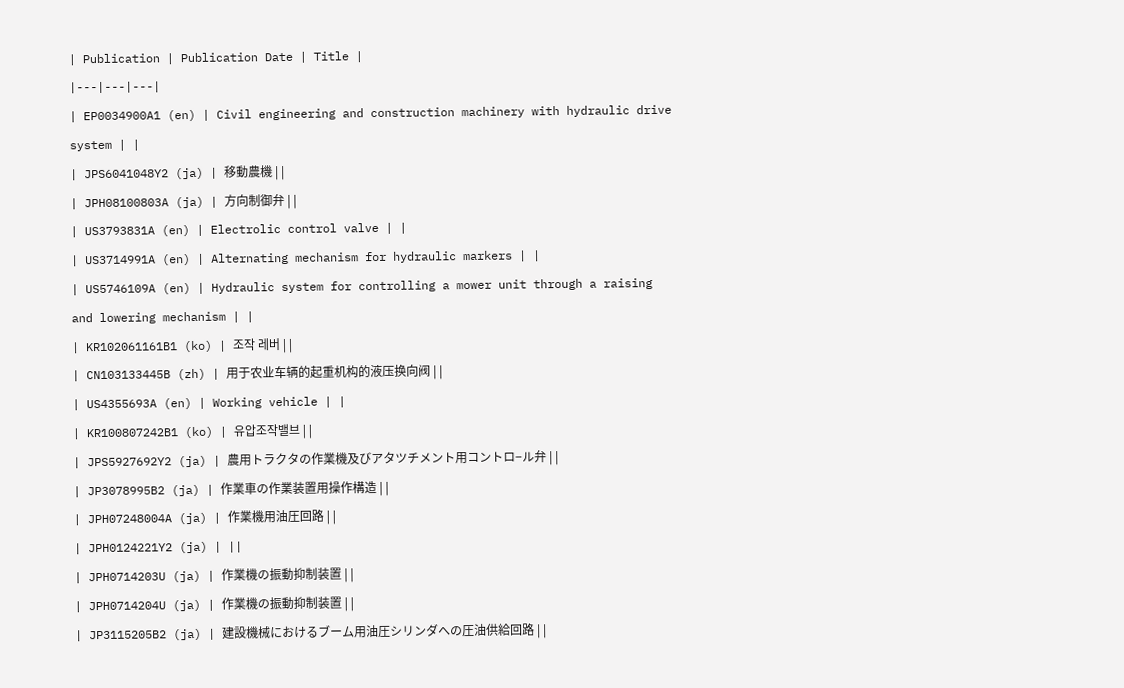| Publication | Publication Date | Title |
|---|---|---|
| EP0034900A1 (en) | Civil engineering and construction machinery with hydraulic drive system | |
| JPS6041048Y2 (ja) | 移動農機 | |
| JPH08100803A (ja) | 方向制御弁 | |
| US3793831A (en) | Electrolic control valve | |
| US3714991A (en) | Alternating mechanism for hydraulic markers | |
| US5746109A (en) | Hydraulic system for controlling a mower unit through a raising and lowering mechanism | |
| KR102061161B1 (ko) | 조작 레버 | |
| CN103133445B (zh) | 用于农业车辆的起重机构的液压换向阀 | |
| US4355693A (en) | Working vehicle | |
| KR100807242B1 (ko) | 유압조작밸브 | |
| JPS5927692Y2 (ja) | 農用トラクタの作業機及びアタツチメント用コントロ−ル弁 | |
| JP3078995B2 (ja) | 作業車の作業装置用操作構造 | |
| JPH07248004A (ja) | 作業機用油圧回路 | |
| JPH0124221Y2 (ja) | ||
| JPH0714203U (ja) | 作業機の振動抑制装置 | |
| JPH0714204U (ja) | 作業機の振動抑制装置 | |
| JP3115205B2 (ja) | 建設機械におけるブーム用油圧シリンダへの圧油供給回路 | |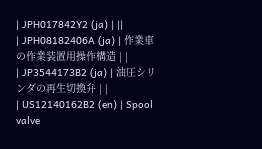| JPH017842Y2 (ja) | ||
| JPH08182406A (ja) | 作業車の作業装置用操作構造 | |
| JP3544173B2 (ja) | 油圧シリンダの再生切換弁 | |
| US12140162B2 (en) | Spool valve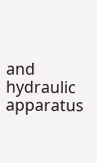and hydraulic apparatus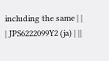including the same | |
| JPS6222099Y2 (ja) | ||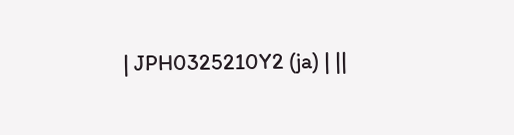| JPH0325210Y2 (ja) | ||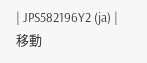| JPS582196Y2 (ja) | 移動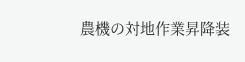農機の対地作業昇降装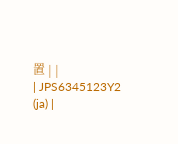置 | |
| JPS6345123Y2 (ja) |